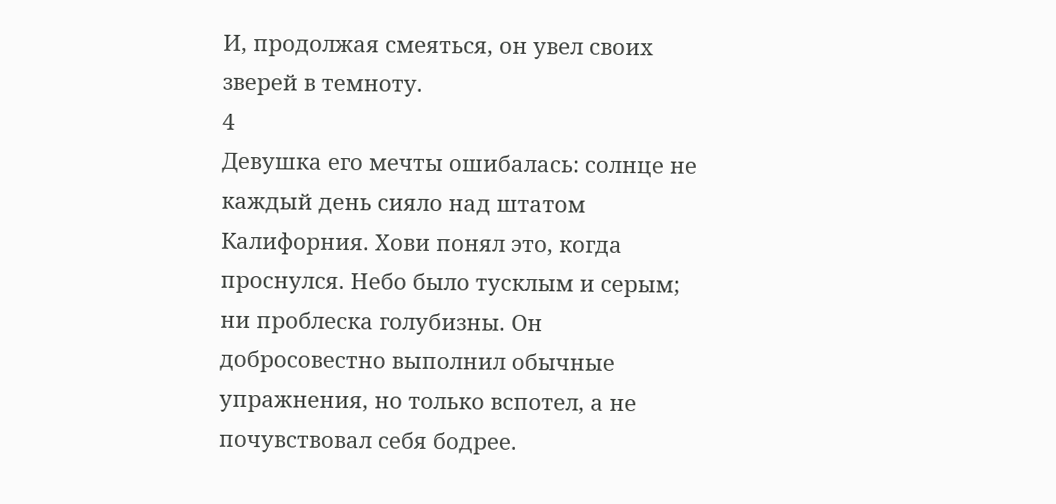И, продолжая смеяться, он увел своих зверей в темноту.
4
Девушка его мечты ошибалась: солнце не каждый день сияло над штатом Калифорния. Хови понял это, когда проснулся. Небо было тусклым и серым; ни проблеска голубизны. Он добросовестно выполнил обычные упражнения, но только вспотел, а не почувствовал себя бодрее.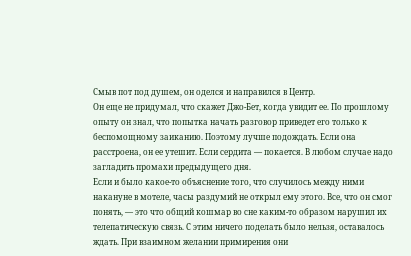Смыв пот под душем, он оделся и направился в Центр.
Он еще не придумал, что скажет Джо-Бет, когда увидит ее. По прошлому опыту он знал, что попытка начать разговор приведет его только к беспомощному заиканию. Поэтому лучше подождать. Если она расстроена, он ее утешит. Если сердита — покается. В любом случае надо загладить промахи предыдущего дня.
Если и было какое-то объяснение того, что случилось между ними накануне в мотеле, часы раздумий не открыл ему этого. Все, что он смог понять, — это что общий кошмар во сне каким-то образом нарушил их телепатическую связь. С этим ничего поделать было нельзя, оставалось ждать. При взаимном желании примирения они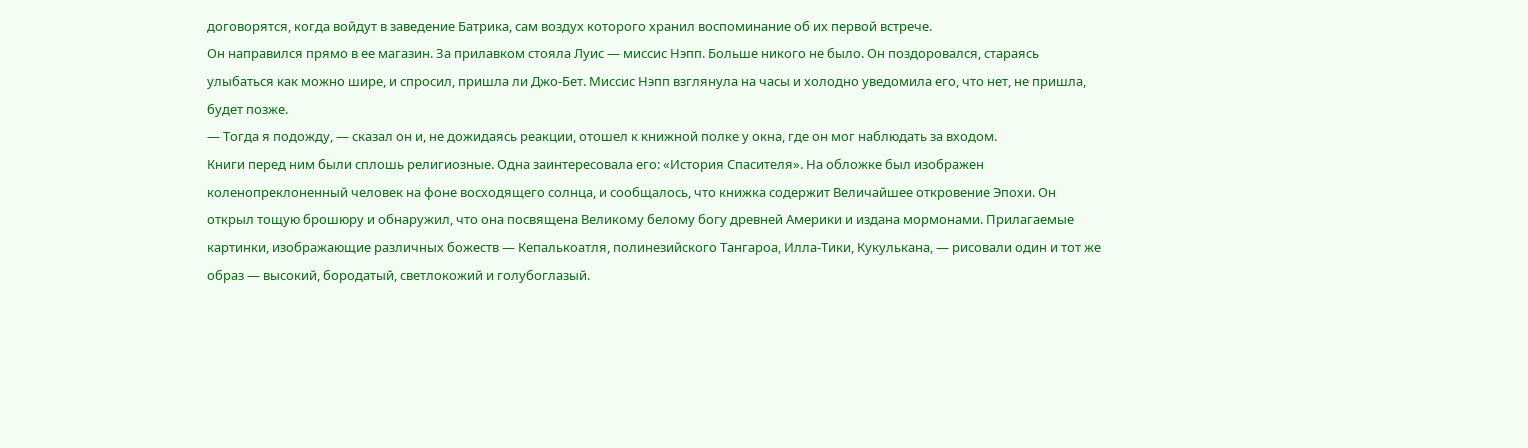договорятся, когда войдут в заведение Батрика, сам воздух которого хранил воспоминание об их первой встрече.
Он направился прямо в ее магазин. За прилавком стояла Луис — миссис Нэпп. Больше никого не было. Он поздоровался, стараясь улыбаться как можно шире, и спросил, пришла ли Джо-Бет. Миссис Нэпп взглянула на часы и холодно уведомила его, что нет, не пришла, будет позже.
— Тогда я подожду, — сказал он и, не дожидаясь реакции, отошел к книжной полке у окна, где он мог наблюдать за входом.
Книги перед ним были сплошь религиозные. Одна заинтересовала его: «История Спасителя». На обложке был изображен коленопреклоненный человек на фоне восходящего солнца, и сообщалось, что книжка содержит Величайшее откровение Эпохи. Он открыл тощую брошюру и обнаружил, что она посвящена Великому белому богу древней Америки и издана мормонами. Прилагаемые картинки, изображающие различных божеств — Кепалькоатля, полинезийского Тангароа, Илла-Тики, Кукулькана, — рисовали один и тот же образ — высокий, бородатый, светлокожий и голубоглазый.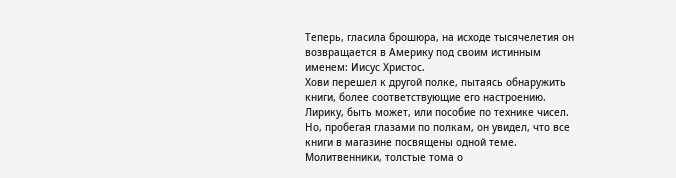Теперь, гласила брошюра, на исходе тысячелетия он возвращается в Америку под своим истинным именем: Иисус Христос.
Хови перешел к другой полке, пытаясь обнаружить книги, более соответствующие его настроению. Лирику, быть может, или пособие по технике чисел. Но, пробегая глазами по полкам, он увидел, что все книги в магазине посвящены одной теме. Молитвенники, толстые тома о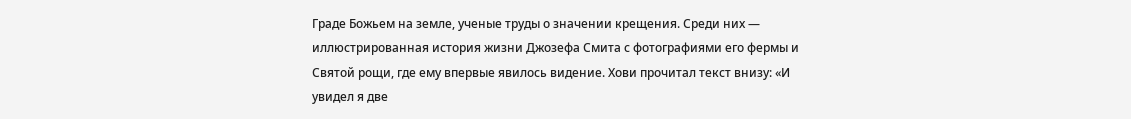Граде Божьем на земле, ученые труды о значении крещения. Среди них — иллюстрированная история жизни Джозефа Смита с фотографиями его фермы и Святой рощи, где ему впервые явилось видение. Хови прочитал текст внизу: «И увидел я две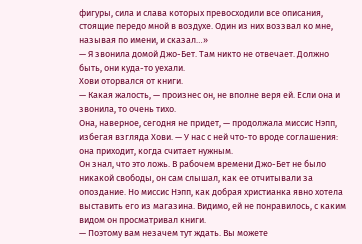фигуры, сила и слава которых превосходили все описания, стоящие передо мной в воздухе. Один из них воззвал ко мне, называя по имени, и сказал…»
— Я звонила домой Джо-Бет. Там никто не отвечает. Должно быть, они куда-то уехали.
Хови оторвался от книги.
— Какая жалость, — произнес он, не вполне веря ей. Если она и звонила, то очень тихо.
Она, наверное, сегодня не придет, — продолжала миссис Нэпп, избегая взгляда Хови. — У нас с ней что-то вроде соглашения: она приходит, когда считает нужным.
Он знал, что это ложь. В рабочем времени Джо-Бет не было никакой свободы, он сам слышал, как ее отчитывали за опоздание. Но миссис Нэпп, как добрая христианка явно хотела выставить его из магазина. Видимо, ей не понравилось, с каким видом он просматривал книги.
— Поэтому вам незачем тут ждать. Вы можете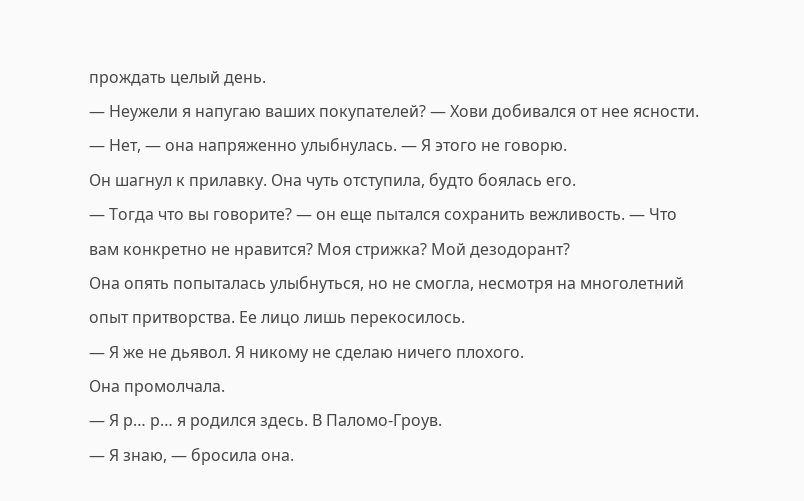прождать целый день.
— Неужели я напугаю ваших покупателей? — Хови добивался от нее ясности.
— Нет, — она напряженно улыбнулась. — Я этого не говорю.
Он шагнул к прилавку. Она чуть отступила, будто боялась его.
— Тогда что вы говорите? — он еще пытался сохранить вежливость. — Что вам конкретно не нравится? Моя стрижка? Мой дезодорант?
Она опять попыталась улыбнуться, но не смогла, несмотря на многолетний опыт притворства. Ее лицо лишь перекосилось.
— Я же не дьявол. Я никому не сделаю ничего плохого.
Она промолчала.
— Я р… р… я родился здесь. В Паломо-Гроув.
— Я знаю, — бросила она.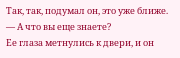Так, так, подумал он, это уже ближе.
— А что вы еще знаете?
Ее глаза метнулись к двери, и он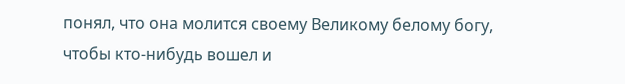понял, что она молится своему Великому белому богу, чтобы кто-нибудь вошел и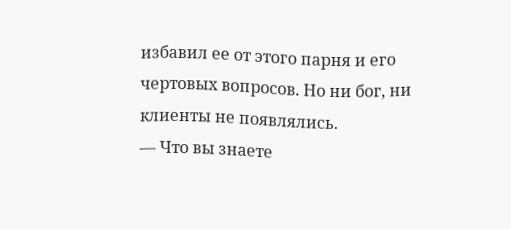избавил ее от этого парня и его чертовых вопросов. Но ни бог, ни клиенты не появлялись.
— Что вы знаете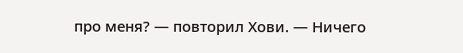про меня? — повторил Хови. — Ничего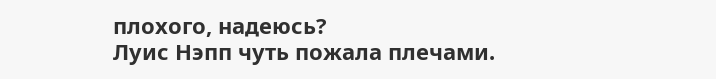плохого, надеюсь?
Луис Нэпп чуть пожала плечами.